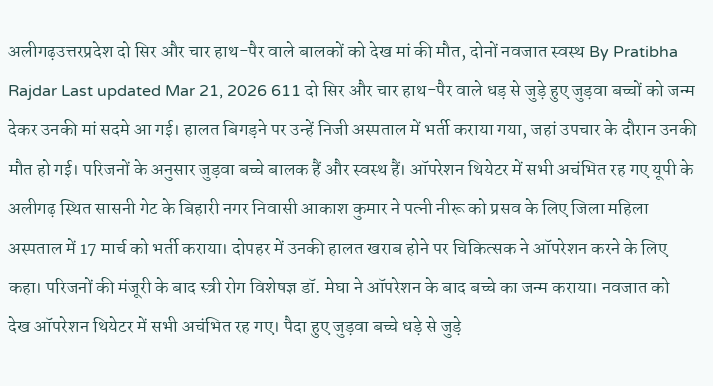अलीगढ़उत्तरप्रदेश दो सिर और चार हाथ-पैर वाले बालकों को देख मां की मौत, दोनों नवजात स्वस्थ By Pratibha Rajdar Last updated Mar 21, 2026 611 दो सिर और चार हाथ-पैर वाले धड़ से जुड़े हुए जुड़वा बच्चों को जन्म देकर उनकी मां सदमे आ गई। हालत बिगड़ने पर उन्हें निजी अस्पताल में भर्ती कराया गया, जहां उपचार के दौरान उनकी मौत हो गई। परिजनों के अनुसार जुड़वा बच्चे बालक हैं और स्वस्थ हैं। ऑपरेशन थियेटर में सभी अचंभित रह गए यूपी के अलीगढ़ स्थित सासनी गेट के बिहारी नगर निवासी आकाश कुमार ने पत्नी नीरू को प्रसव के लिए जिला महिला अस्पताल में 17 मार्च को भर्ती कराया। दोपहर में उनकी हालत खराब होने पर चिकित्सक ने ऑपरेशन करने के लिए कहा। परिजनों की मंजूरी के बाद स्त्री रोग विशेषज्ञ डॉ. मेघा ने ऑपरेशन के बाद बच्चे का जन्म कराया। नवजात को देख ऑपरेशन थियेटर में सभी अचंभित रह गए। पैदा हुए जुड़वा बच्चे धड़े से जुड़े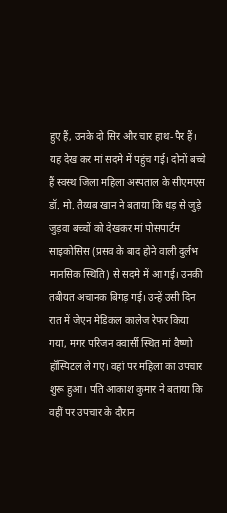हुए हैं, उनके दो सिर और चार हाथ-पैर हैं। यह देख कर मां सदमे में पहुंच गई। दोनों बच्चे हैं स्वस्थ जिला महिला अस्पताल के सीएमएस डॉ. मो. तैय्यब खान ने बताया कि धड़ से जुड़े जुड़वा बच्चों को देखकर मां पोसपार्टम साइकोसिस (प्रसव के बाद होने वाली दुर्लभ मानसिक स्थिति) से सदमे में आ गई। उनकी तबीयत अचानक बिगड़ गई। उन्हें उसी दिन रात में जेएन मेडिकल कालेज रेफर किया गया, मगर परिजन क्वार्सी स्थित मां वैष्णो हॉस्पिटल ले गए। वहां पर महिला का उपचार शुरू हुआ। पति आकाश कुमार ने बताया कि वहीं पर उपचार के दौरान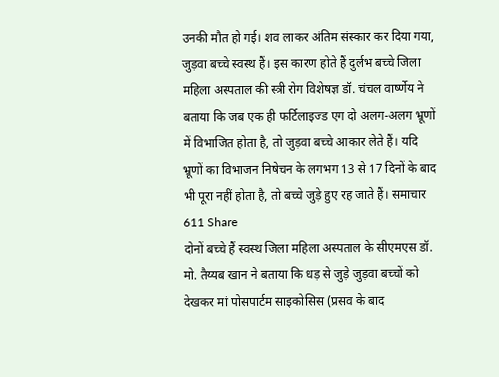उनकी मौत हो गई। शव लाकर अंतिम संस्कार कर दिया गया, जुड़वा बच्चे स्वस्थ हैं। इस कारण होते हैं दुर्लभ बच्चे जिला महिला अस्पताल की स्त्री रोग विशेषज्ञ डॉ. चंचल वार्ष्णेय ने बताया कि जब एक ही फर्टिलाइज्ड एग दो अलग-अलग भ्रूणों में विभाजित होता है, तो जुड़वा बच्चे आकार लेते हैं। यदि भ्रूणों का विभाजन निषेचन के लगभग 13 से 17 दिनों के बाद भी पूरा नहीं होता है, तो बच्चे जुड़े हुए रह जाते हैं। समाचार 611 Share
दोनों बच्चे हैं स्वस्थ जिला महिला अस्पताल के सीएमएस डॉ. मो. तैय्यब खान ने बताया कि धड़ से जुड़े जुड़वा बच्चों को देखकर मां पोसपार्टम साइकोसिस (प्रसव के बाद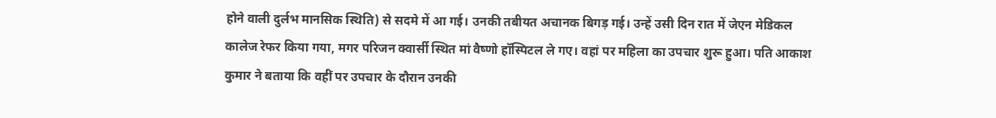होने वाली दुर्लभ मानसिक स्थिति) से सदमे में आ गई। उनकी तबीयत अचानक बिगड़ गई। उन्हें उसी दिन रात में जेएन मेडिकल कालेज रेफर किया गया, मगर परिजन क्वार्सी स्थित मां वैष्णो हॉस्पिटल ले गए। वहां पर महिला का उपचार शुरू हुआ। पति आकाश कुमार ने बताया कि वहीं पर उपचार के दौरान उनकी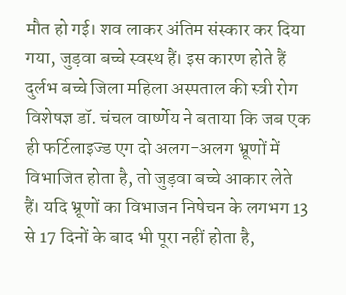मौत हो गई। शव लाकर अंतिम संस्कार कर दिया गया, जुड़वा बच्चे स्वस्थ हैं। इस कारण होते हैं दुर्लभ बच्चे जिला महिला अस्पताल की स्त्री रोग विशेषज्ञ डॉ. चंचल वार्ष्णेय ने बताया कि जब एक ही फर्टिलाइज्ड एग दो अलग-अलग भ्रूणों में विभाजित होता है, तो जुड़वा बच्चे आकार लेते हैं। यदि भ्रूणों का विभाजन निषेचन के लगभग 13 से 17 दिनों के बाद भी पूरा नहीं होता है,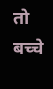तो बच्चे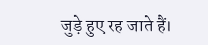जुड़े हुए रह जाते हैं।